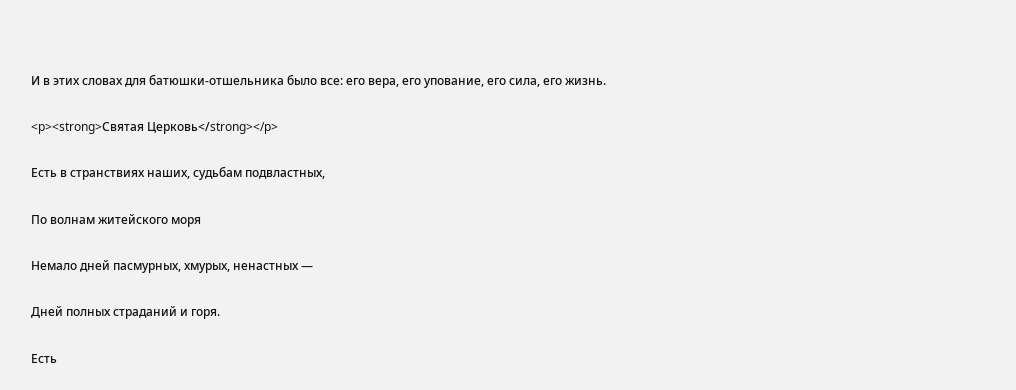И в этих словах для батюшки-отшельника было все: его вера, его упование, его сила, его жизнь.

<p><strong>Святая Церковь</strong></p>

Есть в странствиях наших, судьбам подвластных,

По волнам житейского моря

Немало дней пасмурных, хмурых, ненастных —

Дней полных страданий и горя.

Есть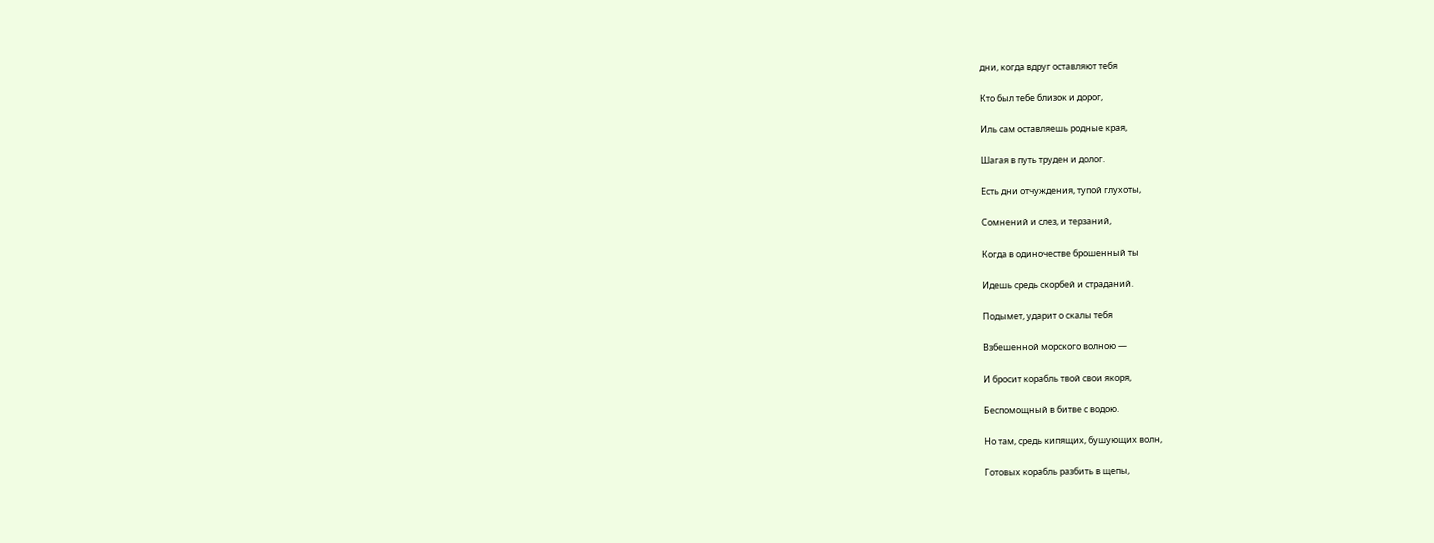дни, когда вдруг оставляют тебя

Кто был тебе близок и дорог,

Иль сам оставляешь родные края,

Шагая в путь труден и долог.

Есть дни отчуждения, тупой глухоты,

Сомнений и слез, и терзаний,

Когда в одиночестве брошенный ты

Идешь средь скорбей и страданий.

Подымет, ударит о скалы тебя

Взбешенной морского волною —

И бросит корабль твой свои якоря,

Беспомощный в битве с водою.

Но там, средь кипящих, бушующих волн,

Готовых корабль разбить в щепы,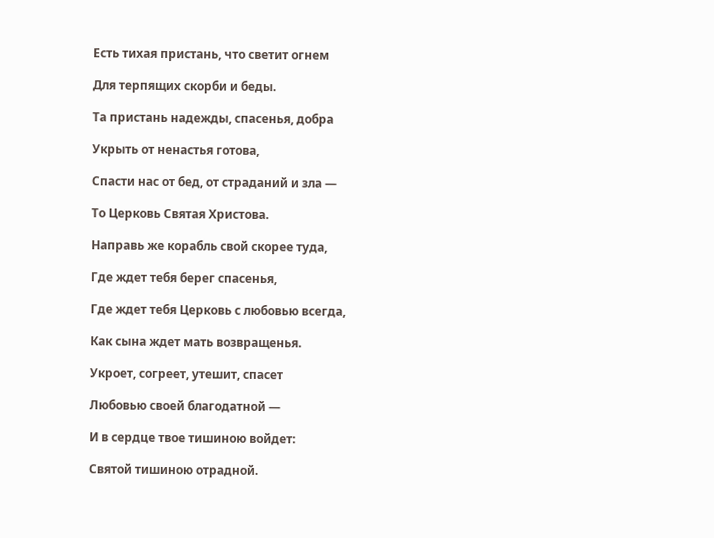Есть тихая пристань, что светит огнем

Для терпящих скорби и беды.

Та пристань надежды, спасенья, добра

Укрыть от ненастья готова,

Спасти нас от бед, от страданий и зла —

То Церковь Святая Христова.

Направь же корабль свой скорее туда,

Где ждет тебя берег спасенья,

Где ждет тебя Церковь с любовью всегда,

Как сына ждет мать возвращенья.

Укроет, согреет, утешит, спасет

Любовью своей благодатной —

И в сердце твое тишиною войдет:

Святой тишиною отрадной.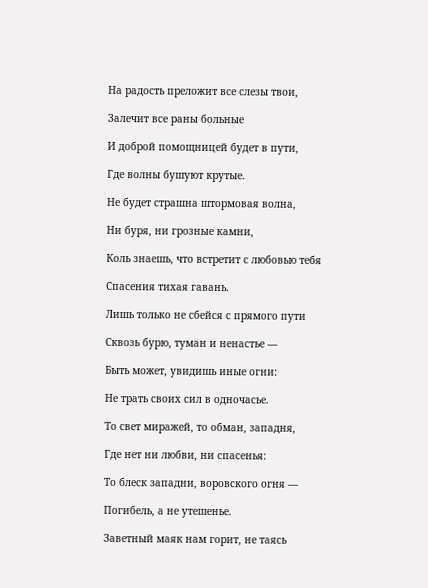На радость преложит все слезы твои,

Залечит все раны больные

И доброй помощницей будет в пути,

Где волны бушуют крутые.

Не будет страшна штормовая волна,

Ни буря, ни грозные камни,

Коль знаешь, что встретит с любовью тебя

Спасения тихая гавань.

Лишь только не сбейся с прямого пути

Сквозь бурю, туман и ненастье —

Быть может, увидишь иные огни:

Не трать своих сил в одночасье.

То свет миражей, то обман, западня,

Где нет ни любви, ни спасенья:

То блеск западни, воровского огня —

Погибель, а не утешенье.

Заветный маяк нам горит, не таясь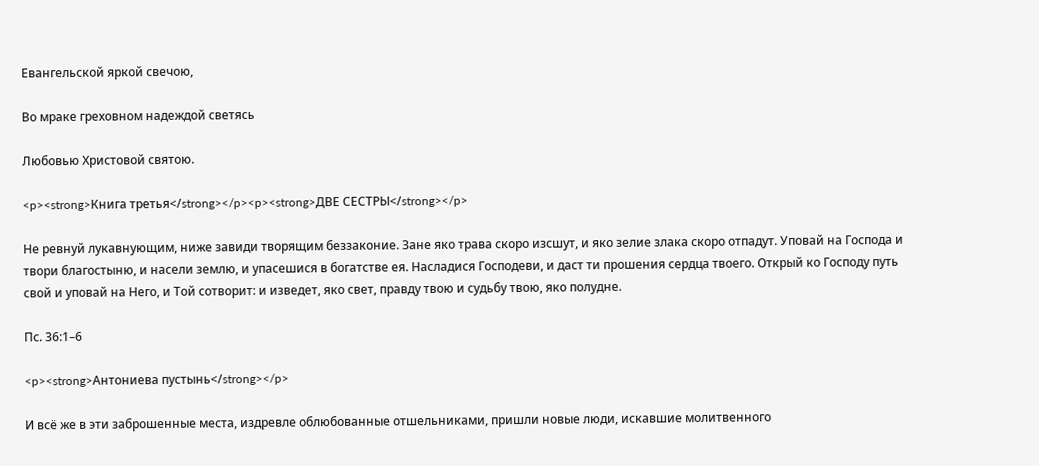Евангельской яркой свечою,

Во мраке греховном надеждой светясь

Любовью Христовой святою.

<p><strong>Книга третья</strong></p><p><strong>ДВЕ СЕСТРЫ</strong></p>

Не ревнуй лукавнующим, ниже завиди творящим беззаконие. Зане яко трава скоро изсшут, и яко зелие злака скоро отпадут. Уповай на Господа и твори благостыню, и насели землю, и упасешися в богатстве ея. Насладися Господеви, и даст ти прошения сердца твоего. Открый ко Господу путь свой и уповай на Него, и Той сотворит: и изведет, яко свет, правду твою и судьбу твою, яко полудне.

Пс. 36:1–6

<p><strong>Антониева пустынь</strong></p>

И всё же в эти заброшенные места, издревле облюбованные отшельниками, пришли новые люди, искавшие молитвенного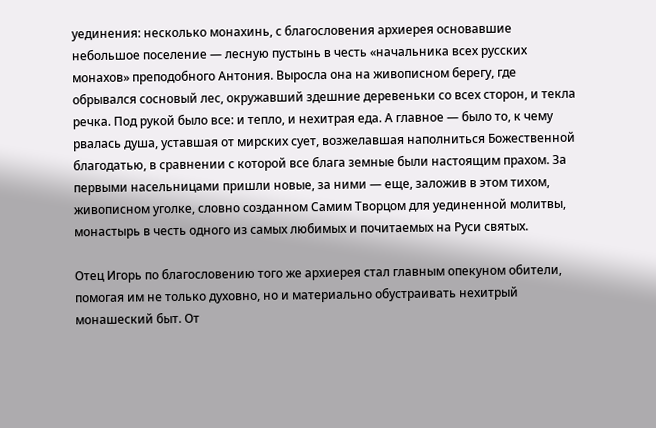уединения: несколько монахинь, с благословения архиерея основавшие небольшое поселение — лесную пустынь в честь «начальника всех русских монахов» преподобного Антония. Выросла она на живописном берегу, где обрывался сосновый лес, окружавший здешние деревеньки со всех сторон, и текла речка. Под рукой было все: и тепло, и нехитрая еда. А главное — было то, к чему рвалась душа, уставшая от мирских сует, возжелавшая наполниться Божественной благодатью, в сравнении с которой все блага земные были настоящим прахом. За первыми насельницами пришли новые, за ними — еще, заложив в этом тихом, живописном уголке, словно созданном Самим Творцом для уединенной молитвы, монастырь в честь одного из самых любимых и почитаемых на Руси святых.

Отец Игорь по благословению того же архиерея стал главным опекуном обители, помогая им не только духовно, но и материально обустраивать нехитрый монашеский быт. От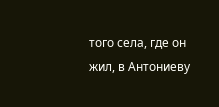того села, где он жил, в Антониеву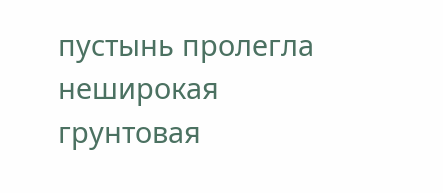пустынь пролегла неширокая грунтовая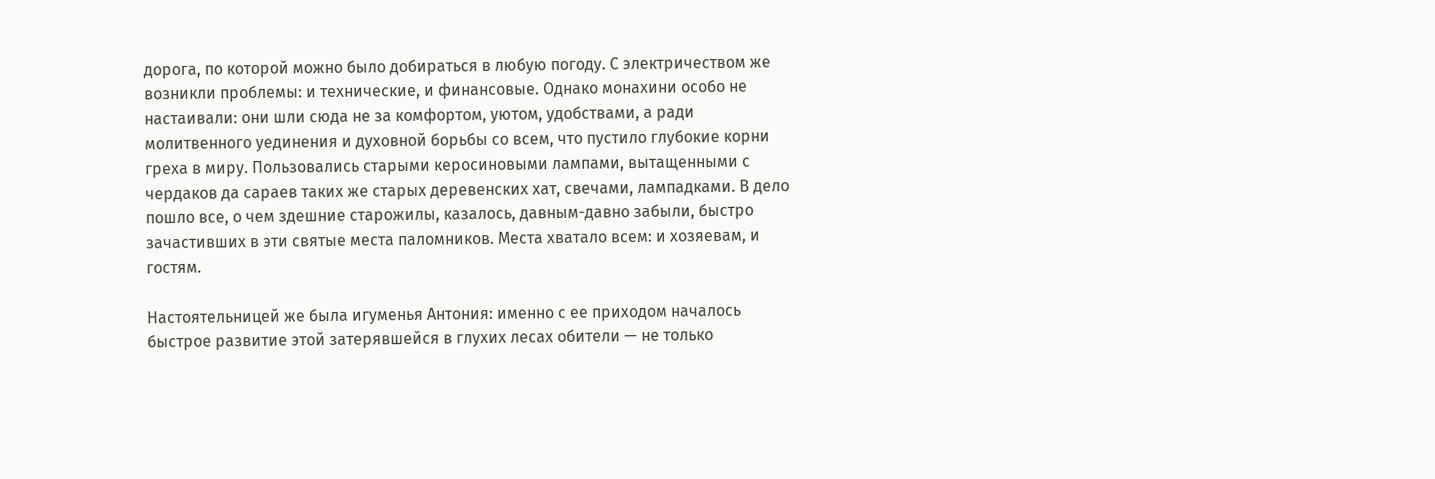дорога, по которой можно было добираться в любую погоду. С электричеством же возникли проблемы: и технические, и финансовые. Однако монахини особо не настаивали: они шли сюда не за комфортом, уютом, удобствами, а ради молитвенного уединения и духовной борьбы со всем, что пустило глубокие корни греха в миру. Пользовались старыми керосиновыми лампами, вытащенными с чердаков да сараев таких же старых деревенских хат, свечами, лампадками. В дело пошло все, о чем здешние старожилы, казалось, давным-давно забыли, быстро зачастивших в эти святые места паломников. Места хватало всем: и хозяевам, и гостям.

Настоятельницей же была игуменья Антония: именно с ее приходом началось быстрое развитие этой затерявшейся в глухих лесах обители — не только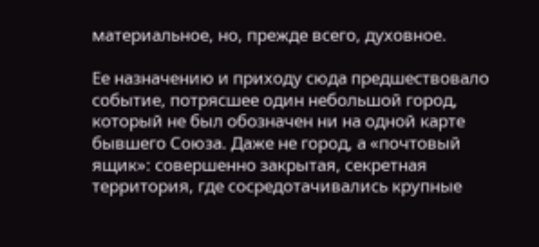материальное, но, прежде всего, духовное.

Ее назначению и приходу сюда предшествовало событие, потрясшее один небольшой город, который не был обозначен ни на одной карте бывшего Союза. Даже не город, а «почтовый ящик»: совершенно закрытая, секретная территория, где сосредотачивались крупные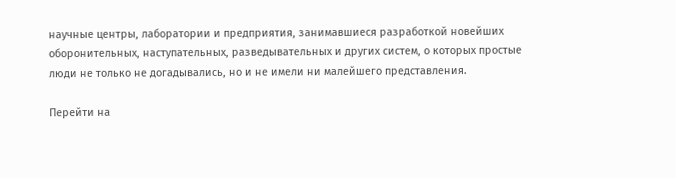научные центры, лаборатории и предприятия, занимавшиеся разработкой новейших оборонительных, наступательных, разведывательных и других систем, о которых простые люди не только не догадывались, но и не имели ни малейшего представления.

Перейти на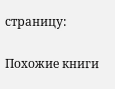страницу:

Похожие книги